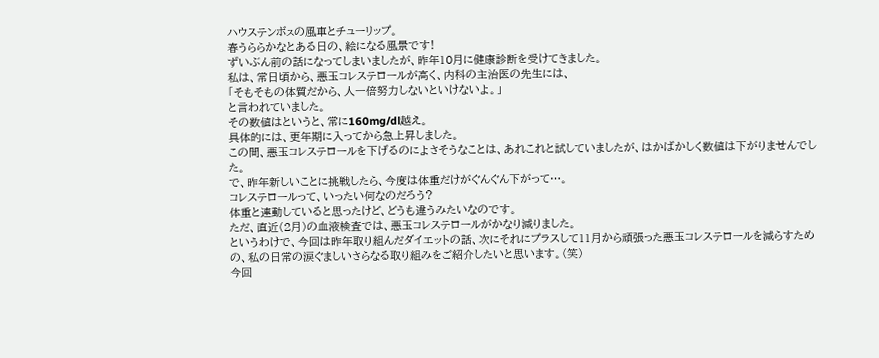ハウステンボㇲの風車とチューリップ。
春うららかなとある日の、絵になる風景です!
ずいぶん前の話になってしまいましたが、昨年10月に健康診断を受けてきました。
私は、常日頃から、悪玉コレステロールが高く、内科の主治医の先生には、
「そもそもの体質だから、人一倍努力しないといけないよ。」
と言われていました。
その数値はというと、常に160mg/dl越え。
具体的には、更年期に入ってから急上昇しました。
この間、悪玉コレステロールを下げるのによさそうなことは、あれこれと試していましたが、はかばかしく数値は下がりませんでした。
で、昨年新しいことに挑戦したら、今度は体重だけがぐんぐん下がって…。
コレステロールって、いったい何なのだろう?
体重と連動していると思ったけど、どうも違うみたいなのです。
ただ、直近(2月)の血液検査では、悪玉コレステロールがかなり減りました。
というわけで、今回は昨年取り組んだダイエットの話、次にそれにプラスして11月から頑張った悪玉コレステロールを減らすための、私の日常の涙ぐましいさらなる取り組みをご紹介したいと思います。(笑)
今回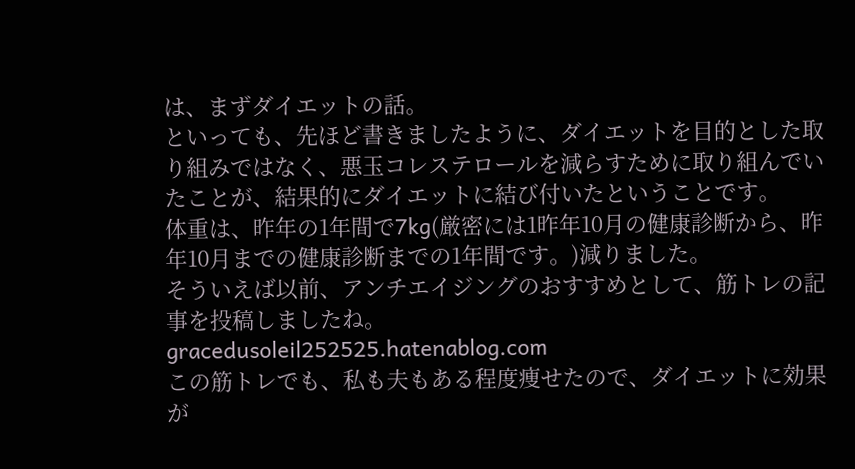は、まずダイエットの話。
といっても、先ほど書きましたように、ダイエットを目的とした取り組みではなく、悪玉コレステロールを減らすために取り組んでいたことが、結果的にダイエットに結び付いたということです。
体重は、昨年の1年間で7kg(厳密には1昨年10月の健康診断から、昨年10月までの健康診断までの1年間です。)減りました。
そういえば以前、アンチエイジングのおすすめとして、筋トレの記事を投稿しましたね。
gracedusoleil252525.hatenablog.com
この筋トレでも、私も夫もある程度痩せたので、ダイエットに効果が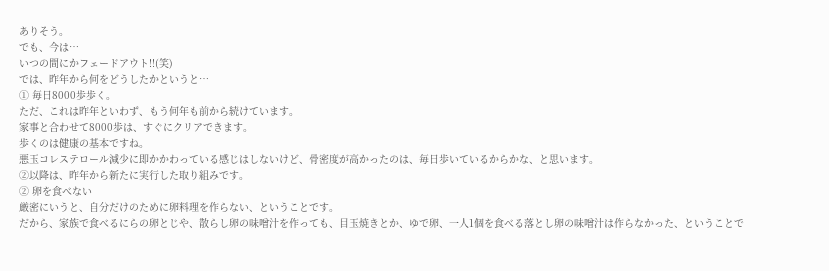ありそう。
でも、今は…
いつの間にかフェードアウト!!(笑)
では、昨年から何をどうしたかというと…
① 毎日8000歩歩く。
ただ、これは昨年といわず、もう何年も前から続けています。
家事と合わせて8000歩は、すぐにクリアできます。
歩くのは健康の基本ですね。
悪玉コレステロール減少に即かかわっている感じはしないけど、骨密度が高かったのは、毎日歩いているからかな、と思います。
②以降は、昨年から新たに実行した取り組みです。
② 卵を食べない
厳密にいうと、自分だけのために卵料理を作らない、ということです。
だから、家族で食べるにらの卵とじや、散らし卵の味噌汁を作っても、目玉焼きとか、ゆで卵、一人1個を食べる落とし卵の味噌汁は作らなかった、ということで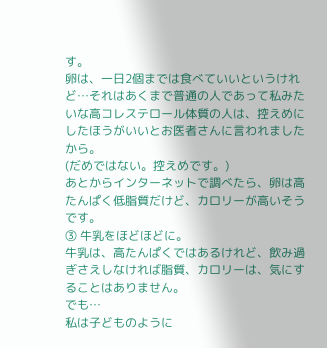す。
卵は、一日2個までは食べていいというけれど…それはあくまで普通の人であって私みたいな高コレステロール体質の人は、控えめにしたほうがいいとお医者さんに言われましたから。
(だめではない。控えめです。)
あとからインターネットで調べたら、卵は高たんぱく低脂質だけど、カロリーが高いそうです。
③ 牛乳をほどほどに。
牛乳は、高たんぱくではあるけれど、飲み過ぎさえしなければ脂質、カロリーは、気にすることはありません。
でも…
私は子どものように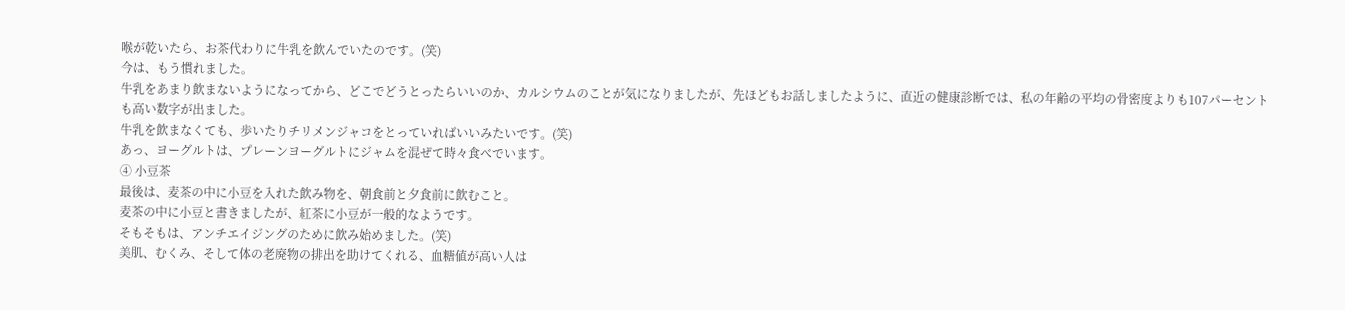喉が乾いたら、お茶代わりに牛乳を飲んでいたのです。(笑)
今は、もう慣れました。
牛乳をあまり飲まないようになってから、どこでどうとったらいいのか、カルシウムのことが気になりましたが、先ほどもお話しましたように、直近の健康診断では、私の年齢の平均の骨密度よりも107パーセントも高い数字が出ました。
牛乳を飲まなくても、歩いたりチリメンジャコをとっていればいいみたいです。(笑)
あっ、ヨーグルトは、プレーンヨーグルトにジャムを混ぜて時々食べでいます。
④ 小豆茶
最後は、麦茶の中に小豆を入れた飲み物を、朝食前と夕食前に飲むこと。
麦茶の中に小豆と書きましたが、紅茶に小豆が一般的なようです。
そもそもは、アンチエイジングのために飲み始めました。(笑)
美肌、むくみ、そして体の老廃物の排出を助けてくれる、血糖値が高い人は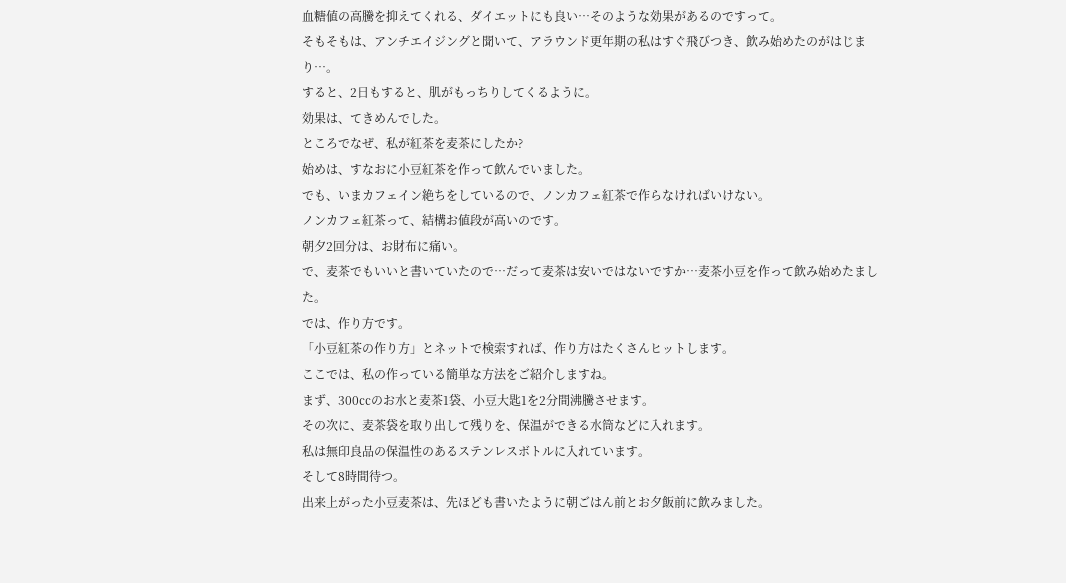血糖値の高騰を抑えてくれる、ダイエットにも良い…そのような効果があるのですって。
そもそもは、アンチエイジングと聞いて、アラウンド更年期の私はすぐ飛びつき、飲み始めたのがはじまり…。
すると、2日もすると、肌がもっちりしてくるように。
効果は、てきめんでした。
ところでなぜ、私が紅茶を麦茶にしたか?
始めは、すなおに小豆紅茶を作って飲んでいました。
でも、いまカフェイン絶ちをしているので、ノンカフェ紅茶で作らなければいけない。
ノンカフェ紅茶って、結構お値段が高いのです。
朝夕2回分は、お財布に痛い。
で、麦茶でもいいと書いていたので…だって麦茶は安いではないですか…麦茶小豆を作って飲み始めたました。
では、作り方です。
「小豆紅茶の作り方」とネットで検索すれば、作り方はたくさんヒットします。
ここでは、私の作っている簡単な方法をご紹介しますね。
まず、300㏄のお水と麦茶1袋、小豆大匙1を2分間沸騰させます。
その次に、麦茶袋を取り出して残りを、保温ができる水筒などに入れます。
私は無印良品の保温性のあるステンレスボトルに入れています。
そして8時間待つ。
出来上がった小豆麦茶は、先ほども書いたように朝ごはん前とお夕飯前に飲みました。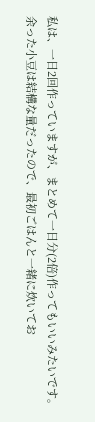私は、一日2回作っていますが、まとめて一日分(2倍)作ってもいいみたいです。
余った小豆は結構な量だったので、最初ごはんと一緒に炊いてお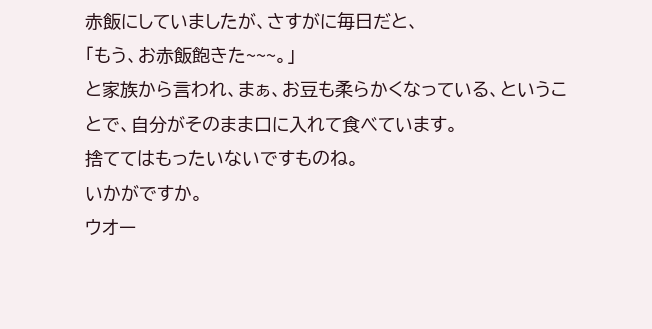赤飯にしていましたが、さすがに毎日だと、
「もう、お赤飯飽きた~~~。」
と家族から言われ、まぁ、お豆も柔らかくなっている、ということで、自分がそのまま口に入れて食べています。
捨ててはもったいないですものね。
いかがですか。
ウオー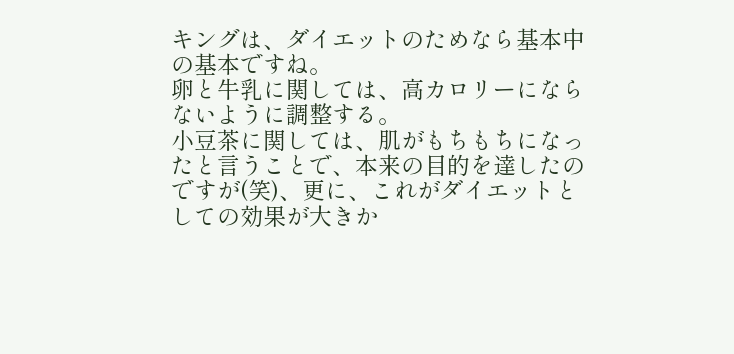キングは、ダイエットのためなら基本中の基本ですね。
卵と牛乳に関しては、高カロリーにならないように調整する。
小豆茶に関しては、肌がもちもちになったと言うことで、本来の目的を達したのですが(笑)、更に、これがダイエットとしての効果が大きか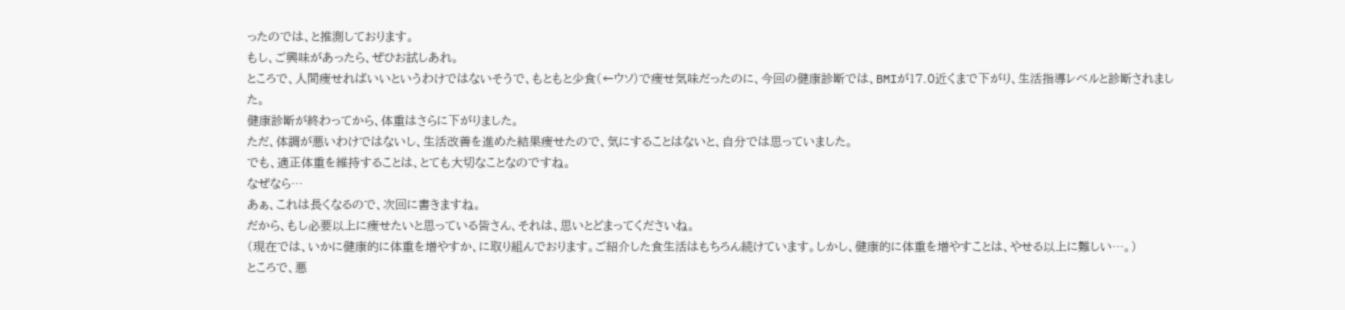ったのでは、と推測しております。
もし、ご興味があったら、ぜひお試しあれ。
ところで、人間痩せればいいというわけではないそうで、もともと少食(←ウソ)で痩せ気味だったのに、今回の健康診断では、BMIが17.0近くまで下がり、生活指導レベルと診断されました。
健康診断が終わってから、体重はさらに下がりました。
ただ、体調が悪いわけではないし、生活改善を進めた結果痩せたので、気にすることはないと、自分では思っていました。
でも、適正体重を維持することは、とても大切なことなのですね。
なぜなら…
あぁ、これは長くなるので、次回に書きますね。
だから、もし必要以上に痩せたいと思っている皆さん、それは、思いとどまってくださいね。
(現在では、いかに健康的に体重を増やすか、に取り組んでおります。ご紹介した食生活はもちろん続けています。しかし、健康的に体重を増やすことは、やせる以上に難しい…。)
ところで、悪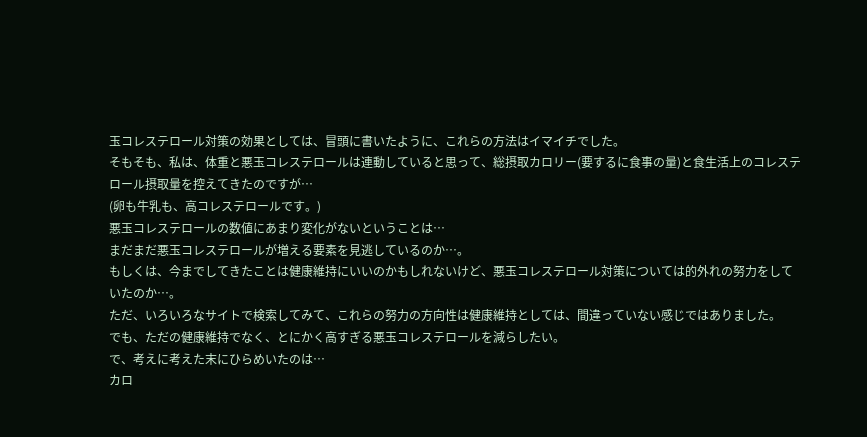玉コレステロール対策の効果としては、冒頭に書いたように、これらの方法はイマイチでした。
そもそも、私は、体重と悪玉コレステロールは連動していると思って、総摂取カロリー(要するに食事の量)と食生活上のコレステロール摂取量を控えてきたのですが…
(卵も牛乳も、高コレステロールです。)
悪玉コレステロールの数値にあまり変化がないということは…
まだまだ悪玉コレステロールが増える要素を見逃しているのか…。
もしくは、今までしてきたことは健康維持にいいのかもしれないけど、悪玉コレステロール対策については的外れの努力をしていたのか…。
ただ、いろいろなサイトで検索してみて、これらの努力の方向性は健康維持としては、間違っていない感じではありました。
でも、ただの健康維持でなく、とにかく高すぎる悪玉コレステロールを減らしたい。
で、考えに考えた末にひらめいたのは…
カロ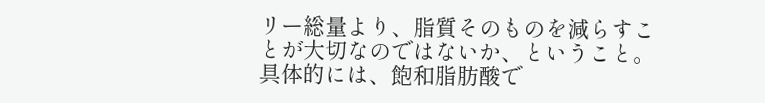リー総量より、脂質そのものを減らすことが大切なのではないか、ということ。
具体的には、飽和脂肪酸で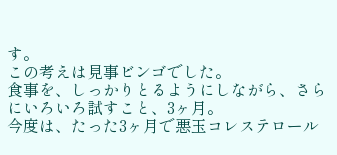す。
この考えは見事ビンゴでした。
食事を、しっかりとるようにしながら、さらにいろいろ試すこと、3ヶ月。
今度は、たった3ヶ月で悪玉コレステロール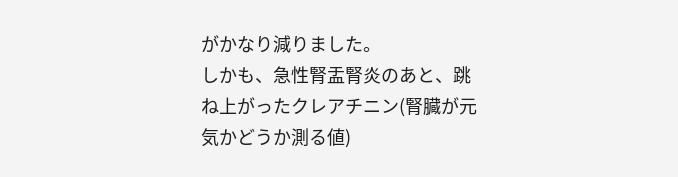がかなり減りました。
しかも、急性腎盂腎炎のあと、跳ね上がったクレアチニン(腎臓が元気かどうか測る値)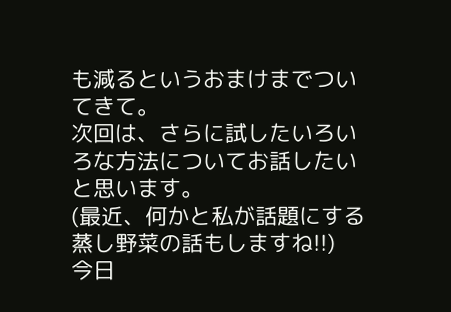も減るというおまけまでついてきて。
次回は、さらに試したいろいろな方法についてお話したいと思います。
(最近、何かと私が話題にする蒸し野菜の話もしますね!!)
今日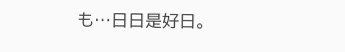も…日日是好日。